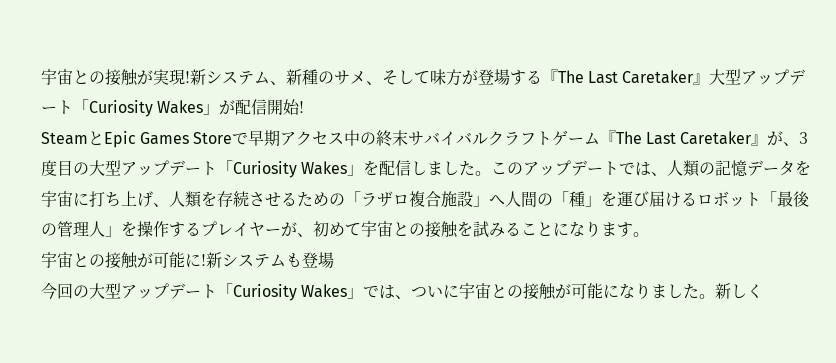宇宙との接触が実現!新システム、新種のサメ、そして味方が登場する『The Last Caretaker』大型アップデート「Curiosity Wakes」が配信開始!
SteamとEpic Games Storeで早期アクセス中の終末サバイバルクラフトゲーム『The Last Caretaker』が、3度目の大型アップデート「Curiosity Wakes」を配信しました。このアップデートでは、人類の記憶データを宇宙に打ち上げ、人類を存続させるための「ラザロ複合施設」へ人間の「種」を運び届けるロボット「最後の管理人」を操作するプレイヤーが、初めて宇宙との接触を試みることになります。
宇宙との接触が可能に!新システムも登場
今回の大型アップデート「Curiosity Wakes」では、ついに宇宙との接触が可能になりました。新しく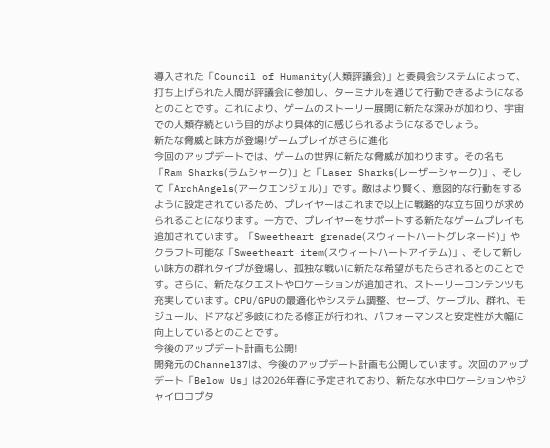導入された「Council of Humanity(人類評議会)」と委員会システムによって、打ち上げられた人間が評議会に参加し、ターミナルを通じて行動できるようになるとのことです。これにより、ゲームのストーリー展開に新たな深みが加わり、宇宙での人類存続という目的がより具体的に感じられるようになるでしょう。
新たな脅威と味方が登場!ゲームプレイがさらに進化
今回のアップデートでは、ゲームの世界に新たな脅威が加わります。その名も「Ram Sharks(ラムシャーク)」と「Laser Sharks(レーザーシャーク)」、そして「ArchAngels(アークエンジェル)」です。敵はより賢く、意図的な行動をするように設定されているため、プレイヤーはこれまで以上に戦略的な立ち回りが求められることになります。一方で、プレイヤーをサポートする新たなゲームプレイも追加されています。「Sweetheart grenade(スウィートハートグレネード)」やクラフト可能な「Sweetheart item(スウィートハートアイテム)」、そして新しい味方の群れタイプが登場し、孤独な戦いに新たな希望がもたらされるとのことです。さらに、新たなクエストやロケーションが追加され、ストーリーコンテンツも充実しています。CPU/GPUの最適化やシステム調整、セーブ、ケーブル、群れ、モジュール、ドアなど多岐にわたる修正が行われ、パフォーマンスと安定性が大幅に向上しているとのことです。
今後のアップデート計画も公開!
開発元のChannel37は、今後のアップデート計画も公開しています。次回のアップデート「Below Us」は2026年春に予定されており、新たな水中ロケーションやジャイロコプタ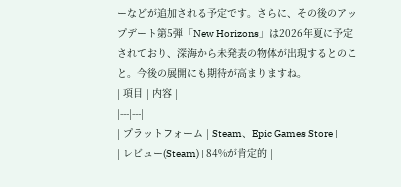ーなどが追加される予定です。さらに、その後のアップデート第5弾「New Horizons」は2026年夏に予定されており、深海から未発表の物体が出現するとのこと。今後の展開にも期待が高まりますね。
| 項目 | 内容 |
|---|---|
| プラットフォーム | Steam、Epic Games Store |
| レビュー(Steam) | 84%が肯定的 |